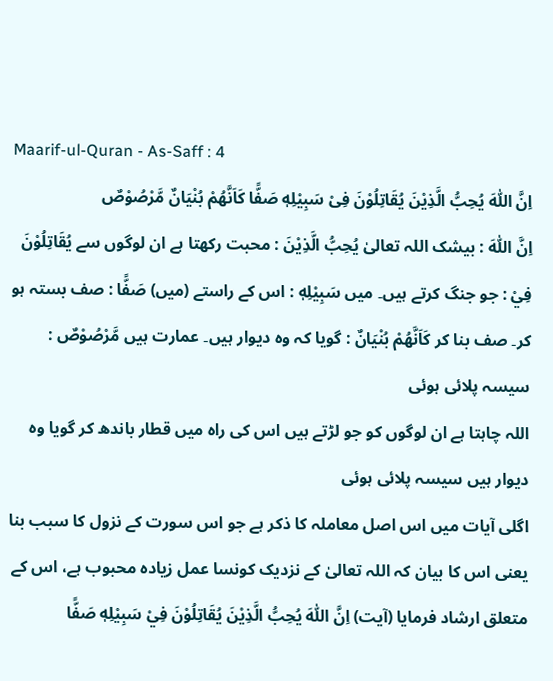Maarif-ul-Quran - As-Saff : 4
اِنَّ اللّٰهَ یُحِبُّ الَّذِیْنَ یُقَاتِلُوْنَ فِیْ سَبِیْلِهٖ صَفًّا كَاَنَّهُمْ بُنْیَانٌ مَّرْصُوْصٌ
اِنَّ اللّٰهَ : بیشک اللہ تعالیٰ يُحِبُّ الَّذِيْنَ : محبت رکھتا ہے ان لوگوں سے يُقَاتِلُوْنَ فِيْ : جو جنگ کرتے ہیں۔ میں سَبِيْلِهٖ : اس کے راستے (میں) صَفًّا : صف بستہ ہو کر۔ صف بنا کر كَاَنَّهُمْ بُنْيَانٌ : گویا کہ وہ دیوار ہیں۔ عمارت ہیں مَّرْصُوْصٌ : سیسہ پلائی ہوئی
اللہ چاہتا ہے ان لوگوں کو جو لڑتے ہیں اس کی راہ میں قطار باندھ کر گویا وہ دیوار ہیں سیسہ پلائی ہوئی
اگلی آیات میں اس اصل معاملہ کا ذکر ہے جو اس سورت کے نزول کا سبب بنا یعنی اس کا بیان کہ اللہ تعالیٰ کے نزدیک کونسا عمل زیادہ محبوب ہے، اس کے متعلق ارشاد فرمایا (آیت) اِنَّ اللّٰهَ يُحِبُّ الَّذِيْنَ يُقَاتِلُوْنَ فِيْ سَبِيْلِهٖ صَفًّا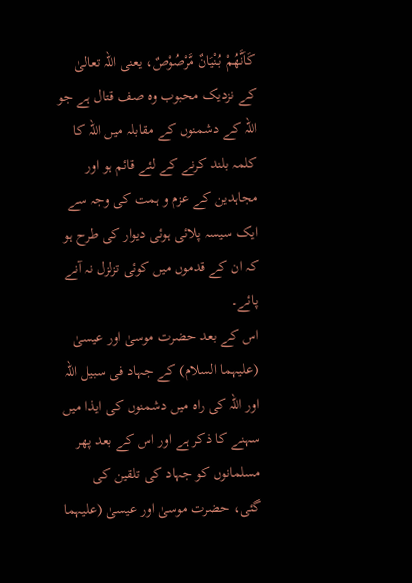كَاَنَّهُمْ بُنْيَانٌ مَّرْصُوْصٌ، یعنی اللہ تعالیٰ کے نزدیک محبوب وہ صف قتال ہے جو اللہ کے دشمنوں کے مقابلہ میں اللہ کا کلمہ بلند کرنے کے لئے قائم ہو اور مجاہدین کے عزم و ہمت کی وجہ سے ایک سیسہ پلائی ہوئی دیوار کی طرح ہو کہ ان کے قدموں میں کوئی تزلزل نہ آنے پائے۔
اس کے بعد حضرت موسیٰ اور عیسیٰ (علیہما السلام) کے جہاد فی سبیل اللہ اور اللہ کی راہ میں دشمنوں کی ایذا میں سہنے کا ذکر ہے اور اس کے بعد پھر مسلمانوں کو جہاد کی تلقین کی گئی، حضرت موسیٰ اور عیسیٰ (علیہما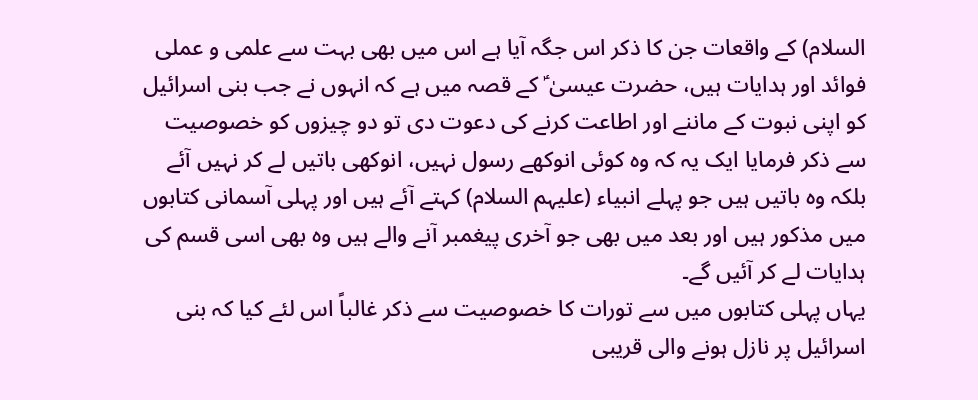السلام) کے واقعات جن کا ذکر اس جگہ آیا ہے اس میں بھی بہت سے علمی و عملی فوائد اور ہدایات ہیں، حضرت عیسیٰ ؑ کے قصہ میں ہے کہ انہوں نے جب بنی اسرائیل کو اپنی نبوت کے ماننے اور اطاعت کرنے کی دعوت دی تو دو چیزوں کو خصوصیت سے ذکر فرمایا ایک یہ کہ وہ کوئی انوکھے رسول نہیں، انوکھی باتیں لے کر نہیں آئے بلکہ وہ باتیں ہیں جو پہلے انبیاء (علیہم السلام) کہتے آئے ہیں اور پہلی آسمانی کتابوں میں مذکور ہیں اور بعد میں بھی جو آخری پیغمبر آنے والے ہیں وہ بھی اسی قسم کی ہدایات لے کر آئیں گے۔
یہاں پہلی کتابوں میں سے تورات کا خصوصیت سے ذکر غالباً اس لئے کیا کہ بنی اسرائیل پر نازل ہونے والی قریبی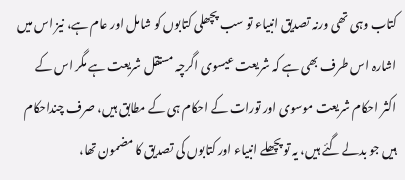کتاب وہی تھی ورنہ تصدیق انبیاء تو سب پچھلی کتابوں کو شامل اور عام ہے، نیز اس میں اشارہ اس طرف بھی ہے کہ شریعت عیسوی اگرچہ مستقل شریعت ہے مگر اس کے اکثر احکام شریعت موسوی اور تورات کے احکام ہی کے مطابق ہیں، صرف چنداحکام ہیں جو بدلے گئے ہیں، یہ تو پچھلے انبیاء اور کتابوں کی تصدیق کا مضمون تھا،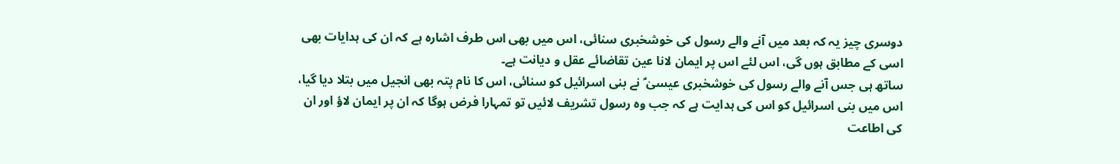دوسری چیز یہ کہ بعد میں آنے والے رسول کی خوشخبری سنائی، اس میں بھی اس طرف اشارہ ہے کہ ان کی ہدایات بھی اسی کے مطابق ہوں گی، اس لئے اس پر ایمان لانا عین تقاضائے عقل و دیانت ہے۔
ساتھ ہی جس آنے والے رسول کی خوشخبری عیسیٰ ؑ نے بنی اسرائیل کو سنائی، اس کا نام پتہ بھی انجیل میں بتلا دیا گیا، اس میں بنی اسرائیل کو اس کی ہدایت ہے کہ جب وہ رسول تشریف لائیں تو تمہارا فرض ہوگا کہ ان پر ایمان لاؤ اور ان کی اطاعت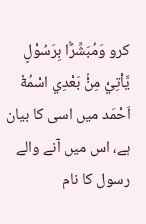کرو وَمُبَشِّرًۢا بِرَسُوْلٍ يَّاْتِيْ مِنْۢ بَعْدِي اسْمُهٗٓ اَحْمَد میں اسی کا بیان ہے، اس میں آنے والے رسول کا نام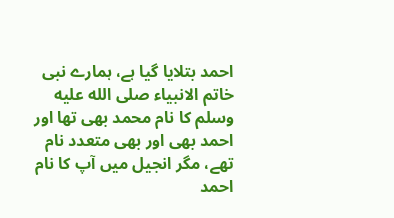احمد بتلایا گیا ہے، ہمارے نبی خاتم الانبیاء صلى الله عليه وسلم کا نام محمد بھی تھا اور احمد بھی اور بھی متعدد نام تھے، مگر انجیل میں آپ کا نام احمد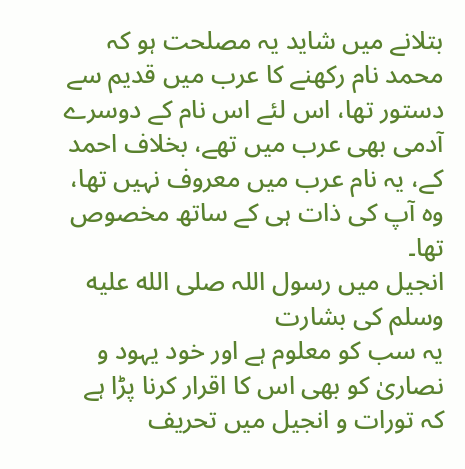بتلانے میں شاید یہ مصلحت ہو کہ محمد نام رکھنے کا عرب میں قدیم سے دستور تھا، اس لئے اس نام کے دوسرے آدمی بھی عرب میں تھے، بخلاف احمد کے، یہ نام عرب میں معروف نہیں تھا، وہ آپ کی ذات ہی کے ساتھ مخصوص تھا۔
انجیل میں رسول اللہ صلى الله عليه وسلم کی بشارت
یہ سب کو معلوم ہے اور خود یہود و نصاریٰ کو بھی اس کا اقرار کرنا پڑا ہے کہ تورات و انجیل میں تحریف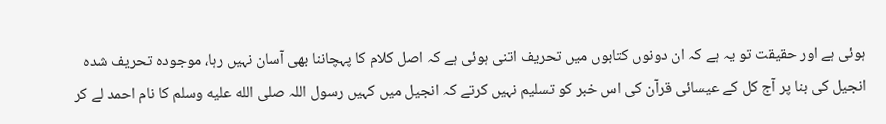ہوئی ہے اور حقیقت تو یہ ہے کہ ان دونوں کتابوں میں تحریف اتنی ہوئی ہے کہ اصل کلام کا پہچاننا بھی آسان نہیں رہا، موجودہ تحریف شدہ انجیل کی بنا پر آج کل کے عیسائی قرآن کی اس خبر کو تسلیم نہیں کرتے کہ انجیل میں کہیں رسول اللہ صلى الله عليه وسلم کا نام احمد لے کر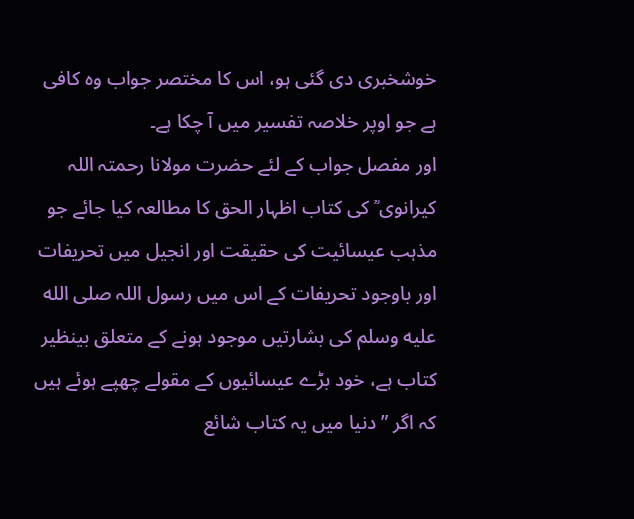خوشخبری دی گئی ہو، اس کا مختصر جواب وہ کافی ہے جو اوپر خلاصہ تفسیر میں آ چکا ہے۔
اور مفصل جواب کے لئے حضرت مولانا رحمتہ اللہ کیرانوی ؒ کی کتاب اظہار الحق کا مطالعہ کیا جائے جو مذہب عیسائیت کی حقیقت اور انجیل میں تحریفات اور باوجود تحریفات کے اس میں رسول اللہ صلى الله عليه وسلم کی بشارتیں موجود ہونے کے متعلق بینظیر کتاب ہے، خود بڑے عیسائیوں کے مقولے چھپے ہوئے ہیں کہ اگر ”دنیا میں یہ کتاب شائع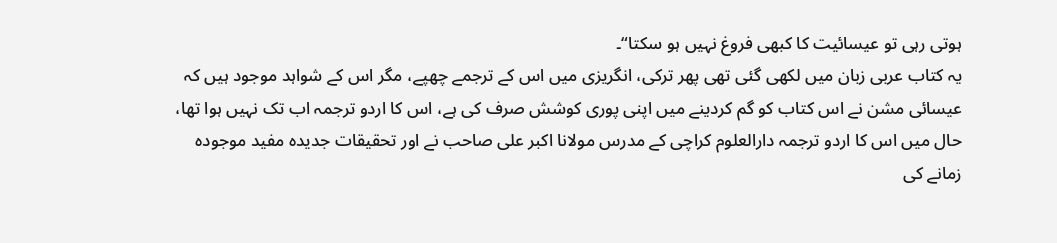ہوتی رہی تو عیسائیت کا کبھی فروغ نہیں ہو سکتا“۔
یہ کتاب عربی زبان میں لکھی گئی تھی پھر ترکی، انگریزی میں اس کے ترجمے چھپے، مگر اس کے شواہد موجود ہیں کہ عیسائی مشن نے اس کتاب کو گم کردینے میں اپنی پوری کوشش صرف کی ہے، اس کا اردو ترجمہ اب تک نہیں ہوا تھا، حال میں اس کا اردو ترجمہ دارالعلوم کراچی کے مدرس مولانا اکبر علی صاحب نے اور تحقیقات جدیدہ مفید موجودہ زمانے کی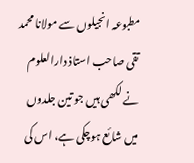مطبوعہ انجیلوں سے مولانا محمد تقی صاحب استاذ دارالعلوم نے لکھی ہیں جو تین جلدوں میں شائع ہوچکی ہے، اس کی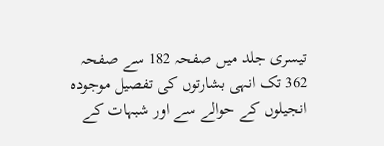تیسری جلد میں صفحہ 182 سے صفحہ 362 تک انہی بشارتوں کی تفصیل موجودہ انجیلوں کے حوالے سے اور شبہات کے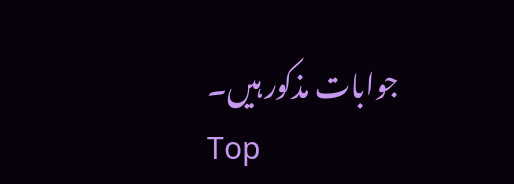جوابات مذکور ہیں۔
Top